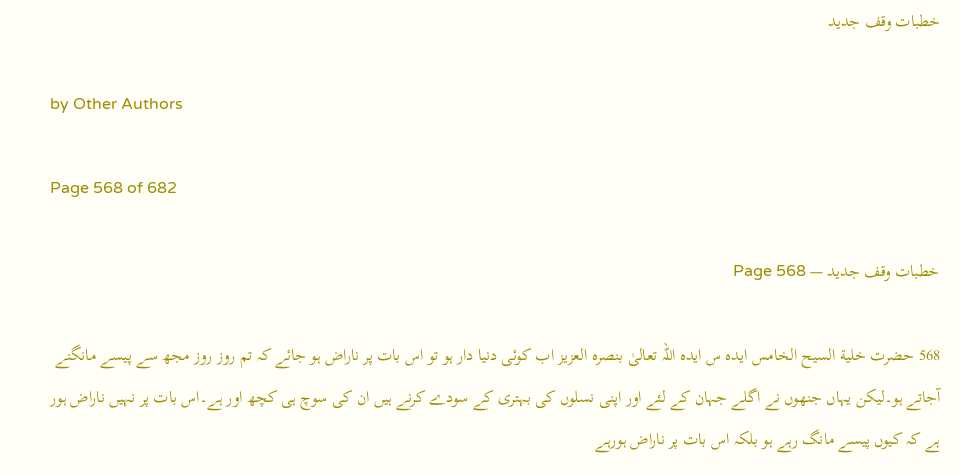خطبات وقف جدید

by Other Authors

Page 568 of 682

خطبات وقف جدید — Page 568

568 حضرت خلیة السیح الخامس ایده س ایدہ اللہ تعالیٰ بنصرہ العزیز اب کوئی دنیا دار ہو تو اس بات پر ناراض ہو جائے کہ تم روز روز مجھ سے پیسے مانگنے آجاتے ہو۔لیکن یہاں جنھوں نے اگلے جہان کے لئے اور اپنی نسلوں کی بہتری کے سودے کرنے ہیں ان کی سوچ ہی کچھ اور ہے۔اس بات پر نہیں ناراض ہور ہے کہ کیوں پیسے مانگ رہے ہو بلکہ اس بات پر ناراض ہورہے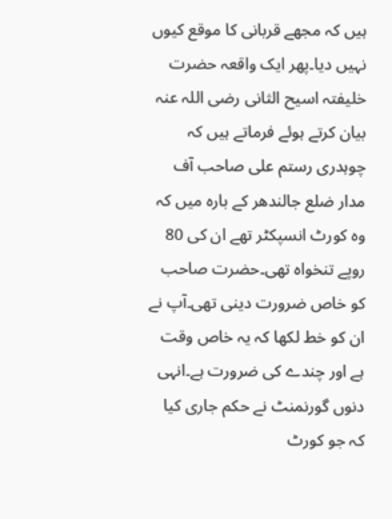ہیں کہ مجھے قربانی کا موقع کیوں نہیں دیا۔پھر ایک واقعہ حضرت خلیفتہ اسیح الثانی رضی اللہ عنہ بیان کرتے ہوئے فرماتے ہیں کہ چوہدری رستم علی صاحب آف مدار ضلع جالندھر کے بارہ میں کہ وہ کورٹ انسپکٹر تھے ان کی 80 روپے تنخواہ تھی۔حضرت صاحب کو خاص ضرورت دینی تھی۔آپ نے ان کو خط لکھا کہ یہ خاص وقت ہے اور چندے کی ضرورت ہے۔انہی دنوں گورنمنٹ نے حکم جاری کیا کہ جو کورٹ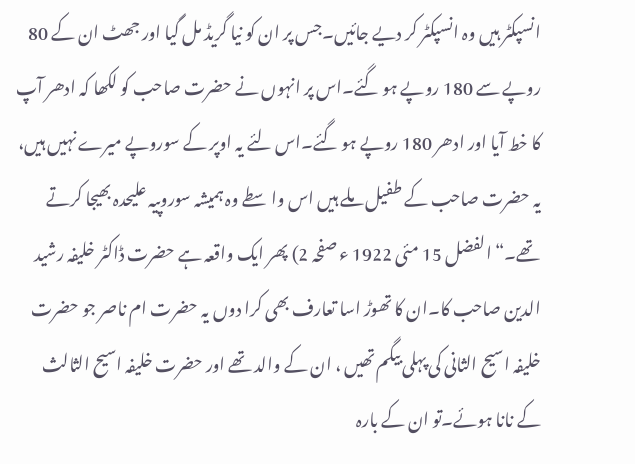انسپکٹر ہیں وہ انسپکٹر کر دیے جائیں۔جس پر ان کو نیا گریڈ مل گیا اور جھٹ ان کے 80 روپے سے 180 روپے ہو گئے۔اس پر انہوں نے حضرت صاحب کو لکھا کہ ادھر آپ کا خط آیا اور ادھر 180 روپے ہو گئے۔اس لئے یہ اوپر کے سوروپے میرے نہیں ہیں، یہ حضرت صاحب کے طفیل ملے ہیں اس واسطے وہ ہمیشہ سوروپیہ علیحدہ بھیجا کرتے تھے۔“ الفضل 15 مئی 1922 ء صفحہ 2) پھر ایک واقعہ ہے حضرت ڈاکٹر خلیفہ رشید الدین صاحب کا۔ان کا تھوڑ اسا تعارف بھی کرا دوں یہ حضرت ام ناصر جو حضرت خلیفہ اسیح الثانی کی پہلی بیگم تھیں ، ان کے والد تھے اور حضرت خلیفہ اسیح الثالث کے نانا ہوئے۔تو ان کے بارہ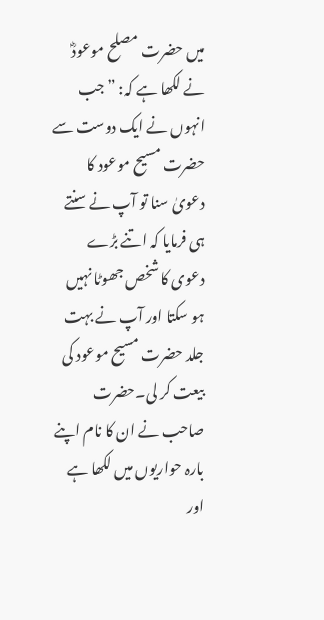میں حضرت مصلح موعودؓ نے لکھا ہے کہ: ” جب انہوں نے ایک دوست سے حضرت مسیح موعود کا دعویٰ سنا تو آپ نے سنتے ہی فرمایا کہ اتنے بڑے دعوی کا شخص جھوٹا نہیں ہو سکتا اور آپ نے بہت جلد حضرت مسیح موعود کی بیعت کر لی۔حضرت صاحب نے ان کا نام اپنے بارہ حواریوں میں لکھا ہے اور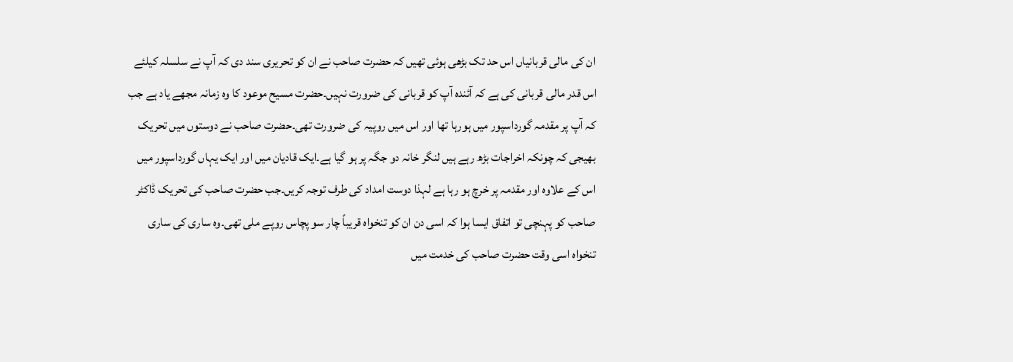ان کی مالی قربانیاں اس حد تک بڑھی ہوئی تھیں کہ حضرت صاحب نے ان کو تحریری سند دی کہ آپ نے سلسلہ کیلئے اس قدر مالی قربانی کی ہے کہ آئندہ آپ کو قربانی کی ضرورت نہیں۔حضرت مسیح موعود کا وہ زمانہ مجھے یاد ہے جب کہ آپ پر مقدمہ گورداسپور میں ہورہا تھا اور اس میں روپیہ کی ضرورت تھی۔حضرت صاحب نے دوستوں میں تحریک بھیجی کہ چونکہ اخراجات بڑھ رہے ہیں لنگر خانہ دو جگہ پر ہو گیا ہے۔ایک قادیان میں اور ایک یہاں گورداسپور میں اس کے علاوہ اور مقدمہ پر خرچ ہو رہا ہے لہذا دوست امداد کی طرف توجہ کریں۔جب حضرت صاحب کی تحریک ڈاکٹر صاحب کو پہنچی تو اتفاق ایسا ہوا کہ اسی دن ان کو تنخواہ قریباً چار سو پچاس روپے ملی تھی۔وہ ساری کی ساری تنخواہ اسی وقت حضرت صاحب کی خدمت میں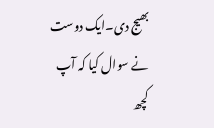بھیج دی۔ایک دوست نے سوال کیا کہ آپ کچھ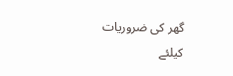گھر کی ضروریات کیلئے